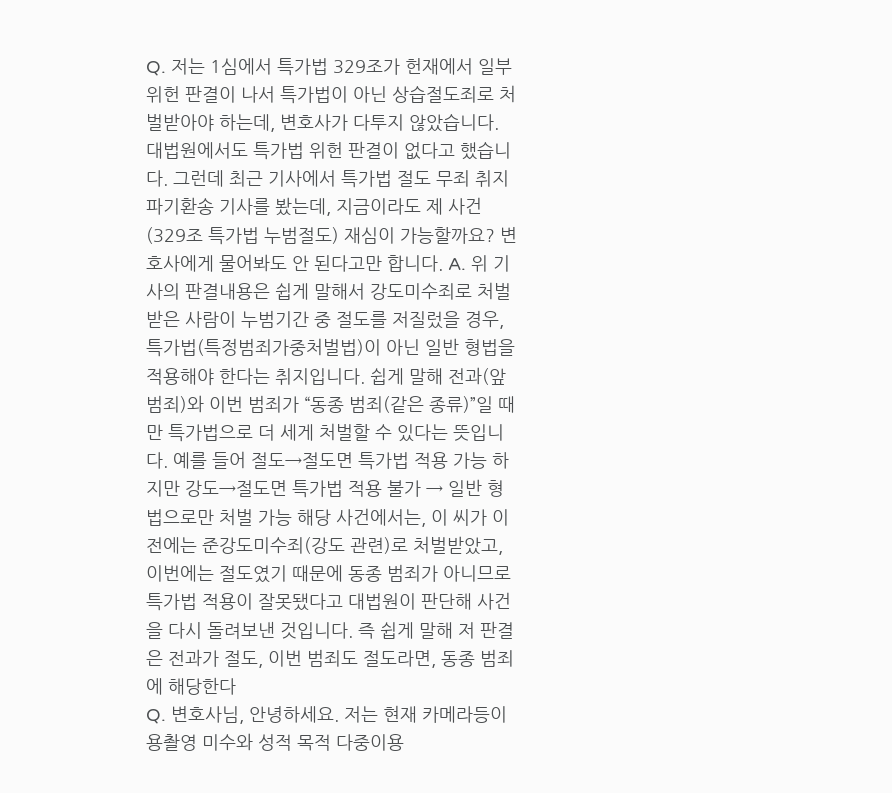Q. 저는 1심에서 특가법 329조가 헌재에서 일부 위헌 판결이 나서 특가법이 아닌 상습절도죄로 처벌받아야 하는데, 변호사가 다투지 않았습니다. 대법원에서도 특가법 위헌 판결이 없다고 했습니다. 그런데 최근 기사에서 특가법 절도 무죄 취지 파기환송 기사를 봤는데, 지금이라도 제 사건(329조 특가법 누범절도) 재심이 가능할까요? 변호사에게 물어봐도 안 된다고만 합니다. A. 위 기사의 판결내용은 쉽게 말해서 강도미수죄로 처벌받은 사람이 누범기간 중 절도를 저질렀을 경우, 특가법(특정범죄가중처벌법)이 아닌 일반 형법을 적용해야 한다는 취지입니다. 쉽게 말해 전과(앞 범죄)와 이번 범죄가 “동종 범죄(같은 종류)”일 때만 특가법으로 더 세게 처벌할 수 있다는 뜻입니다. 예를 들어 절도→절도면 특가법 적용 가능 하지만 강도→절도면 특가법 적용 불가 → 일반 형법으로만 처벌 가능 해당 사건에서는, 이 씨가 이전에는 준강도미수죄(강도 관련)로 처벌받았고, 이번에는 절도였기 때문에 동종 범죄가 아니므로 특가법 적용이 잘못됐다고 대법원이 판단해 사건을 다시 돌려보낸 것입니다. 즉 쉽게 말해 저 판결은 전과가 절도, 이번 범죄도 절도라면, 동종 범죄에 해당한다
Q. 변호사님, 안녕하세요. 저는 현재 카메라등이용촬영 미수와 성적 목적 다중이용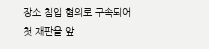장소 침입 혐의로 구속되어 첫 재판을 앞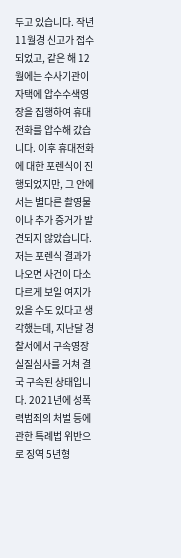두고 있습니다. 작년 11월경 신고가 접수되었고, 같은 해 12월에는 수사기관이 자택에 압수수색영장을 집행하여 휴대전화를 압수해 갔습니다. 이후 휴대전화에 대한 포렌식이 진행되었지만, 그 안에서는 별다른 촬영물이나 추가 증거가 발견되지 않았습니다. 저는 포렌식 결과가 나오면 사건이 다소 다르게 보일 여지가 있을 수도 있다고 생각했는데, 지난달 경찰서에서 구속영장실질심사를 거쳐 결국 구속된 상태입니다. 2021년에 성폭력범죄의 처벌 등에 관한 특례법 위반으로 징역 5년형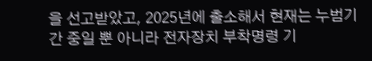을 선고받았고, 2025년에 출소해서 현재는 누범기간 중일 뿐 아니라 전자장치 부착명령 기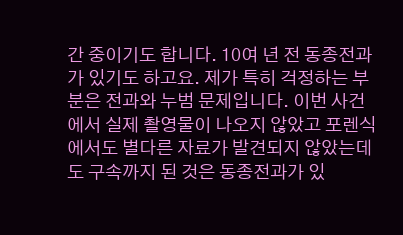간 중이기도 합니다. 10여 년 전 동종전과가 있기도 하고요. 제가 특히 걱정하는 부분은 전과와 누범 문제입니다. 이번 사건에서 실제 촬영물이 나오지 않았고 포렌식에서도 별다른 자료가 발견되지 않았는데도 구속까지 된 것은 동종전과가 있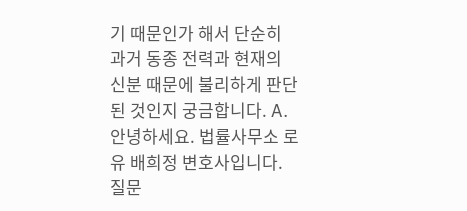기 때문인가 해서 단순히 과거 동종 전력과 현재의 신분 때문에 불리하게 판단된 것인지 궁금합니다. A. 안녕하세요. 법률사무소 로유 배희정 변호사입니다. 질문